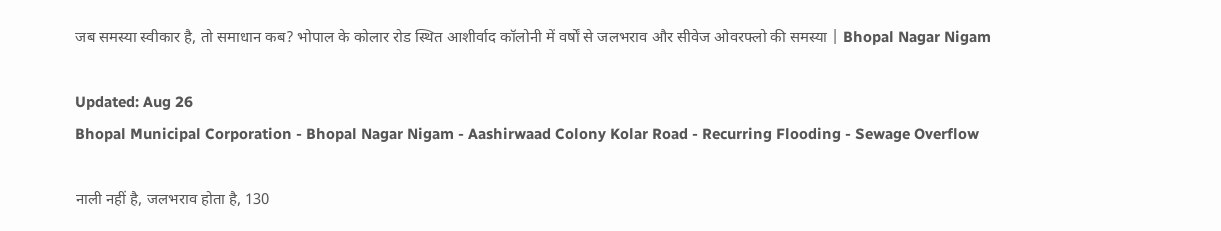जब समस्या स्वीकार है, तो समाधान कब? भोपाल के कोलार रोड स्थित आशीर्वाद कॉलोनी में वर्षों से जलभराव और सीवेज ओवरफ्लो की समस्या | Bhopal Nagar Nigam

Updated: Aug 26
Bhopal Municipal Corporation - Bhopal Nagar Nigam - Aashirwaad Colony Kolar Road - Recurring Flooding - Sewage Overflow

नाली नहीं है, जलभराव होता है, 130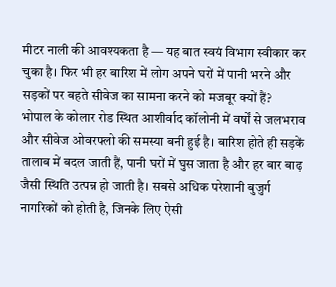मीटर नाली की आवश्यकता है — यह बात स्वयं विभाग स्वीकार कर चुका है। फिर भी हर बारिश में लोग अपने घरों में पानी भरने और सड़कों पर बहते सीवेज का सामना करने को मजबूर क्यों हैं?
भोपाल के कोलार रोड स्थित आशीर्वाद कॉलोनी में वर्षों से जलभराव और सीवेज ओवरफ्लो की समस्या बनी हुई है। बारिश होते ही सड़कें तालाब में बदल जाती हैं, पानी घरों में घुस जाता है और हर बार बाढ़ जैसी स्थिति उत्पन्न हो जाती है। सबसे अधिक परेशानी बुजुर्ग नागरिकों को होती है, जिनके लिए ऐसी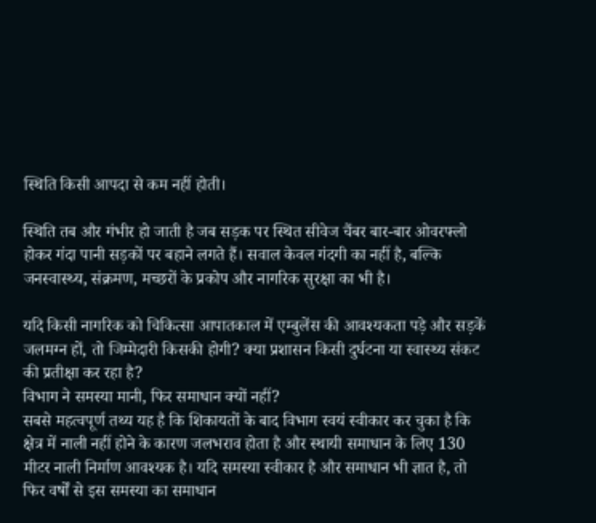स्थिति किसी आपदा से कम नहीं होती।

स्थिति तब और गंभीर हो जाती है जब सड़क पर स्थित सीवेज चैंबर बार-बार ओवरफ्लो होकर गंदा पानी सड़कों पर बहाने लगते हैं। सवाल केवल गंदगी का नहीं है, बल्कि जनस्वास्थ्य, संक्रमण, मच्छरों के प्रकोप और नागरिक सुरक्षा का भी है।

यदि किसी नागरिक को चिकित्सा आपातकाल में एम्बुलेंस की आवश्यकता पड़े और सड़कें जलमग्न हों, तो जिम्मेदारी किसकी होगी? क्या प्रशासन किसी दुर्घटना या स्वास्थ्य संकट की प्रतीक्षा कर रहा है?
विभाग ने समस्या मानी, फिर समाधान क्यों नहीं?
सबसे महत्वपूर्ण तथ्य यह है कि शिकायतों के बाद विभाग स्वयं स्वीकार कर चुका है कि क्षेत्र में नाली नहीं होने के कारण जलभराव होता है और स्थायी समाधान के लिए 130 मीटर नाली निर्माण आवश्यक है। यदि समस्या स्वीकार है और समाधान भी ज्ञात है, तो फिर वर्षों से इस समस्या का समाधान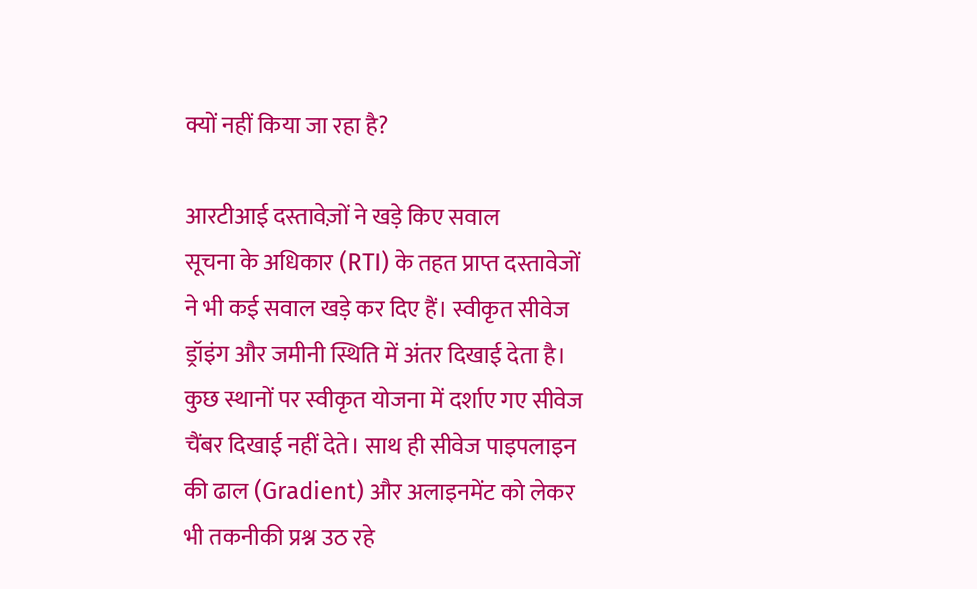क्यों नहीं किया जा रहा है?

आरटीआई दस्तावेज़ों ने खड़े किए सवाल
सूचना के अधिकार (RTI) के तहत प्राप्त दस्तावेजों ने भी कई सवाल खड़े कर दिए हैं। स्वीकृत सीवेज ड्रॉइंग और जमीनी स्थिति में अंतर दिखाई देता है। कुछ स्थानों पर स्वीकृत योजना में दर्शाए गए सीवेज चैंबर दिखाई नहीं देते। साथ ही सीवेज पाइपलाइन की ढाल (Gradient) और अलाइनमेंट को लेकर भी तकनीकी प्रश्न उठ रहे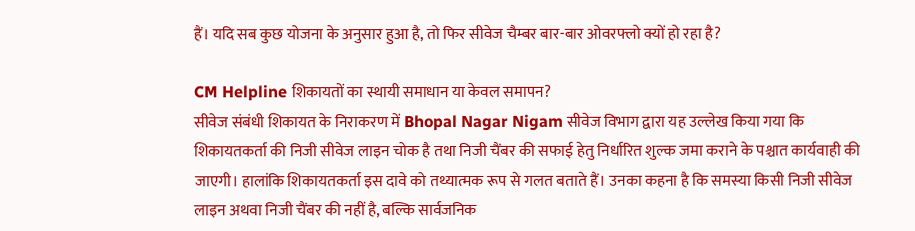हैं। यदि सब कुछ योजना के अनुसार हुआ है, तो फिर सीवेज चैम्बर बार-बार ओवरफ्लो क्यों हो रहा है?

CM Helpline शिकायतों का स्थायी समाधान या केवल समापन?
सीवेज संबंधी शिकायत के निराकरण में Bhopal Nagar Nigam सीवेज विभाग द्वारा यह उल्लेख किया गया कि शिकायतकर्ता की निजी सीवेज लाइन चोक है तथा निजी चैंबर की सफाई हेतु निर्धारित शुल्क जमा कराने के पश्चात कार्यवाही की जाएगी। हालांकि शिकायतकर्ता इस दावे को तथ्यात्मक रूप से गलत बताते हैं। उनका कहना है कि समस्या किसी निजी सीवेज लाइन अथवा निजी चैंबर की नहीं है, बल्कि सार्वजनिक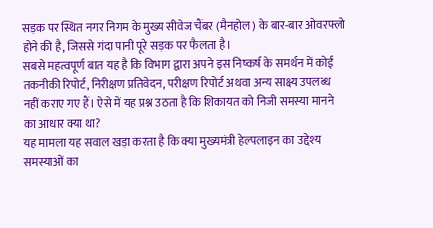सड़क पर स्थित नगर निगम के मुख्य सीवेज चैंबर (मैनहोल) के बार-बार ओवरफ्लो होने की है, जिससे गंदा पानी पूरे सड़क पर फैलता है।
सबसे महत्वपूर्ण बात यह है कि विभाग द्वारा अपने इस निष्कर्ष के समर्थन में कोई तकनीकी रिपोर्ट, निरीक्षण प्रतिवेदन, परीक्षण रिपोर्ट अथवा अन्य साक्ष्य उपलब्ध नहीं कराए गए हैं। ऐसे में यह प्रश्न उठता है कि शिकायत को निजी समस्या मानने का आधार क्या था?
यह मामला यह सवाल खड़ा करता है कि क्या मुख्यमंत्री हेल्पलाइन का उद्देश्य समस्याओं का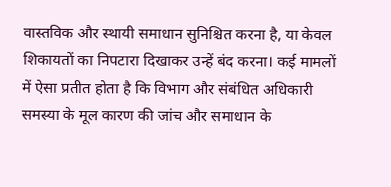वास्तविक और स्थायी समाधान सुनिश्चित करना है, या केवल शिकायतों का निपटारा दिखाकर उन्हें बंद करना। कई मामलों में ऐसा प्रतीत होता है कि विभाग और संबंधित अधिकारी समस्या के मूल कारण की जांच और समाधान के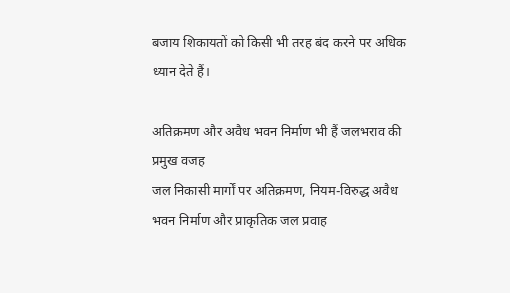बजाय शिकायतों को किसी भी तरह बंद करने पर अधिक ध्यान देते हैं।

अतिक्रमण और अवैध भवन निर्माण भी हैं जलभराव की प्रमुख वजह
जल निकासी मार्गों पर अतिक्रमण, नियम-विरुद्ध अवैध भवन निर्माण और प्राकृतिक जल प्रवाह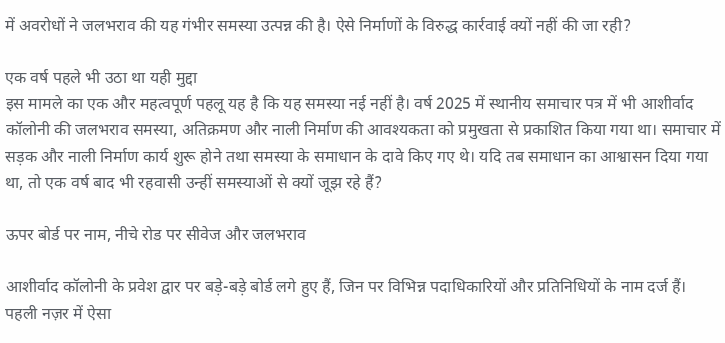में अवरोधों ने जलभराव की यह गंभीर समस्या उत्पन्न की है। ऐसे निर्माणों के विरुद्ध कार्रवाई क्यों नहीं की जा रही?

एक वर्ष पहले भी उठा था यही मुद्दा
इस मामले का एक और महत्वपूर्ण पहलू यह है कि यह समस्या नई नहीं है। वर्ष 2025 में स्थानीय समाचार पत्र में भी आशीर्वाद कॉलोनी की जलभराव समस्या, अतिक्रमण और नाली निर्माण की आवश्यकता को प्रमुखता से प्रकाशित किया गया था। समाचार में सड़क और नाली निर्माण कार्य शुरू होने तथा समस्या के समाधान के दावे किए गए थे। यदि तब समाधान का आश्वासन दिया गया था, तो एक वर्ष बाद भी रहवासी उन्हीं समस्याओं से क्यों जूझ रहे हैं?

ऊपर बोर्ड पर नाम, नीचे रोड पर सीवेज और जलभराव

आशीर्वाद कॉलोनी के प्रवेश द्वार पर बड़े-बड़े बोर्ड लगे हुए हैं, जिन पर विभिन्न पदाधिकारियों और प्रतिनिधियों के नाम दर्ज हैं। पहली नज़र में ऐसा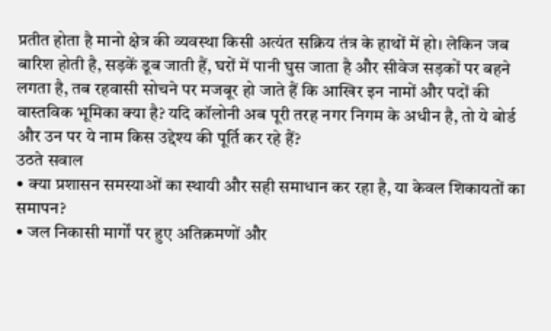प्रतीत होता है मानो क्षेत्र की व्यवस्था किसी अत्यंत सक्रिय तंत्र के हाथों में हो। लेकिन जब बारिश होती है, सड़कें डूब जाती हैं, घरों में पानी घुस जाता है और सीवेज सड़कों पर बहने लगता है, तब रहवासी सोचने पर मजबूर हो जाते हैं कि आखिर इन नामों और पदों की वास्तविक भूमिका क्या है? यदि कॉलोनी अब पूरी तरह नगर निगम के अधीन है, तो ये बोर्ड और उन पर ये नाम किस उद्देश्य की पूर्ति कर रहे हैं?
उठते सवाल
• क्या प्रशासन समस्याओं का स्थायी और सही समाधान कर रहा है, या केवल शिकायतों का समापन?
• जल निकासी मार्गों पर हुए अतिक्रमणों और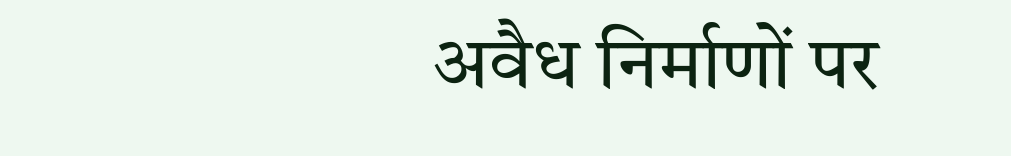अवैध निर्माणों पर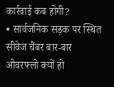कार्रवाई कब होगी?
• सार्वजनिक सड़क पर स्थित सीवेज चैंबर बार-बार ओवरफ्लो क्यों हो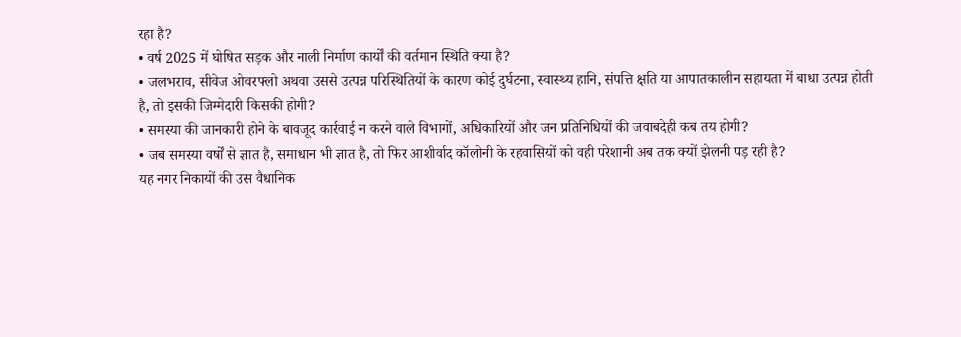रहा है?
• वर्ष 2025 में घोषित सड़क और नाली निर्माण कार्यों की वर्तमान स्थिति क्या है?
• जलभराव, सीवेज ओवरफ्लो अथवा उससे उत्पन्न परिस्थितियों के कारण कोई दुर्घटना, स्वास्थ्य हानि, संपत्ति क्षति या आपातकालीन सहायता में बाधा उत्पन्न होती है, तो इसकी जिम्मेदारी किसकी होगी?
• समस्या की जानकारी होने के बावजूद कार्रवाई न करने वाले विभागों, अधिकारियों और जन प्रतिनिधियों की जवाबदेही कब तय होगी?
• जब समस्या वर्षों से ज्ञात है, समाधान भी ज्ञात है, तो फिर आशीर्वाद कॉलोनी के रहवासियों को वही परेशानी अब तक क्यों झेलनी पड़ रही है?
यह नगर निकायों की उस वैधानिक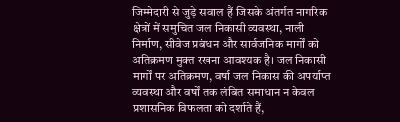जिम्मेदारी से जुड़े सवाल हैं जिसके अंतर्गत नागरिक क्षेत्रों में समुचित जल निकासी व्यवस्था, नाली निर्माण, सीवेज प्रबंधन और सार्वजनिक मार्गों को अतिक्रमण मुक्त रखना आवश्यक है। जल निकासी मार्गों पर अतिक्रमण, वर्षा जल निकास की अपर्याप्त व्यवस्था और वर्षों तक लंबित समाधान न केवल प्रशासनिक विफलता को दर्शाते हैं,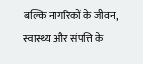बल्कि नागरिकों के जीवन, स्वास्थ्य और संपत्ति के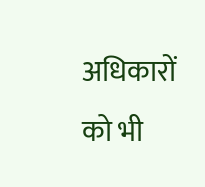अधिकारों को भी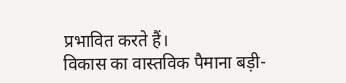प्रभावित करते हैं।
विकास का वास्तविक पैमाना बड़ी-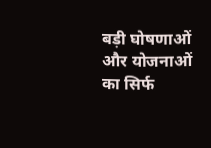बड़ी घोषणाओं और योजनाओं का सिर्फ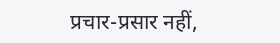प्रचार-प्रसार नहीं,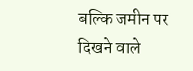बल्कि जमीन पर दिखने वाले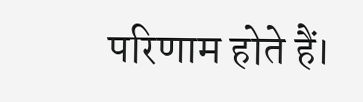परिणाम होते हैं।